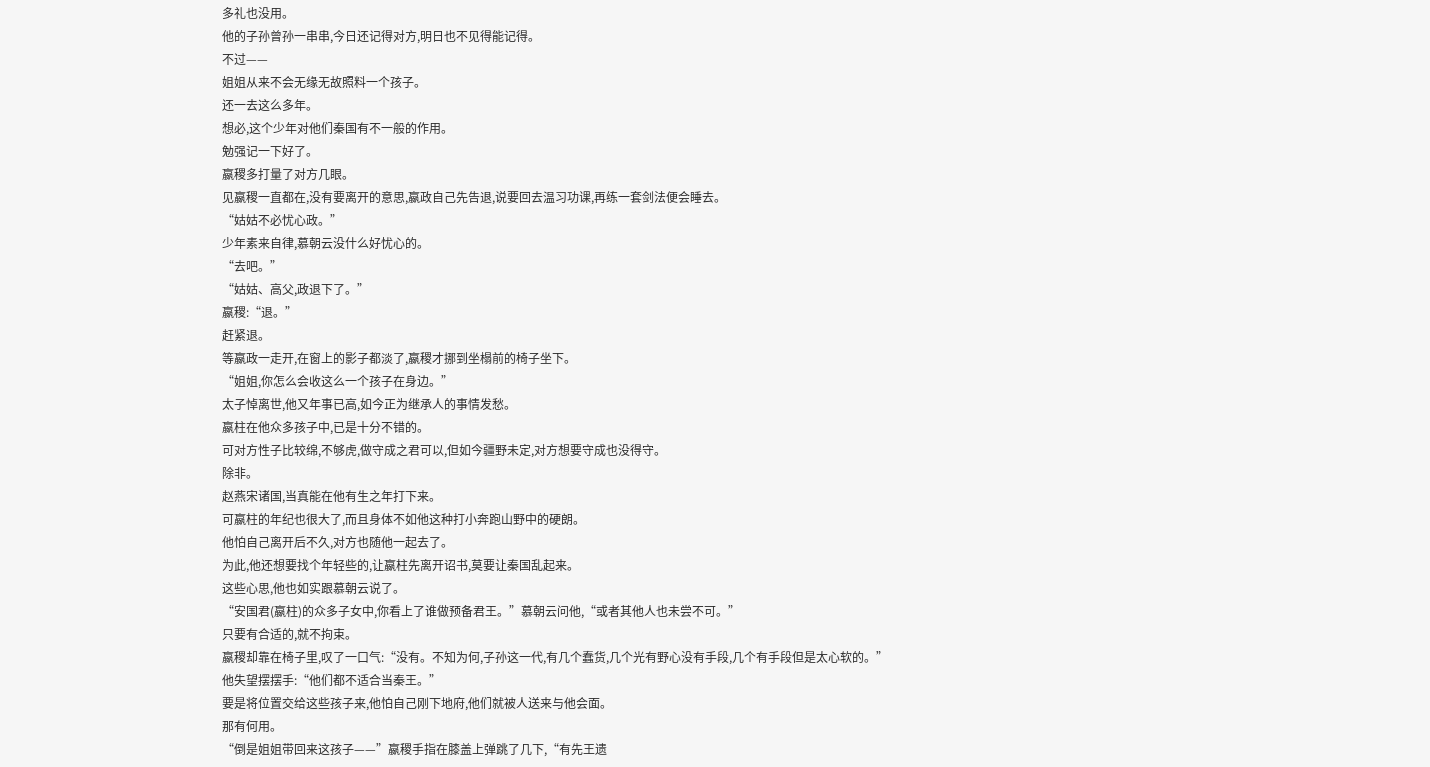多礼也没用。
他的子孙曾孙一串串,今日还记得对方,明日也不见得能记得。
不过——
姐姐从来不会无缘无故照料一个孩子。
还一去这么多年。
想必,这个少年对他们秦国有不一般的作用。
勉强记一下好了。
嬴稷多打量了对方几眼。
见嬴稷一直都在,没有要离开的意思,嬴政自己先告退,说要回去温习功课,再练一套剑法便会睡去。
“姑姑不必忧心政。”
少年素来自律,慕朝云没什么好忧心的。
“去吧。”
“姑姑、高父,政退下了。”
嬴稷:“退。”
赶紧退。
等嬴政一走开,在窗上的影子都淡了,嬴稷才挪到坐榻前的椅子坐下。
“姐姐,你怎么会收这么一个孩子在身边。”
太子悼离世,他又年事已高,如今正为继承人的事情发愁。
嬴柱在他众多孩子中,已是十分不错的。
可对方性子比较绵,不够虎,做守成之君可以,但如今疆野未定,对方想要守成也没得守。
除非。
赵燕宋诸国,当真能在他有生之年打下来。
可嬴柱的年纪也很大了,而且身体不如他这种打小奔跑山野中的硬朗。
他怕自己离开后不久,对方也随他一起去了。
为此,他还想要找个年轻些的,让嬴柱先离开诏书,莫要让秦国乱起来。
这些心思,他也如实跟慕朝云说了。
“安国君(嬴柱)的众多子女中,你看上了谁做预备君王。”慕朝云问他,“或者其他人也未尝不可。”
只要有合适的,就不拘束。
嬴稷却靠在椅子里,叹了一口气:“没有。不知为何,子孙这一代,有几个蠢货,几个光有野心没有手段,几个有手段但是太心软的。”
他失望摆摆手:“他们都不适合当秦王。”
要是将位置交给这些孩子来,他怕自己刚下地府,他们就被人送来与他会面。
那有何用。
“倒是姐姐带回来这孩子——”嬴稷手指在膝盖上弹跳了几下,“有先王遗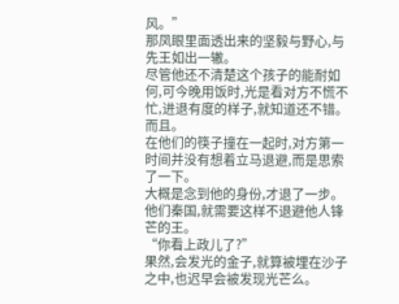风。”
那凤眼里面透出来的坚毅与野心,与先王如出一辙。
尽管他还不清楚这个孩子的能耐如何,可今晚用饭时,光是看对方不慌不忙,进退有度的样子,就知道还不错。
而且。
在他们的筷子撞在一起时,对方第一时间并没有想着立马退避,而是思索了一下。
大概是念到他的身份,才退了一步。
他们秦国,就需要这样不退避他人锋芒的王。
“你看上政儿了?”
果然,会发光的金子,就算被埋在沙子之中,也迟早会被发现光芒么。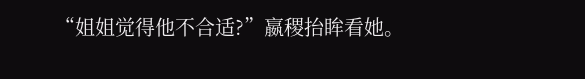“姐姐觉得他不合适?”嬴稷抬眸看她。